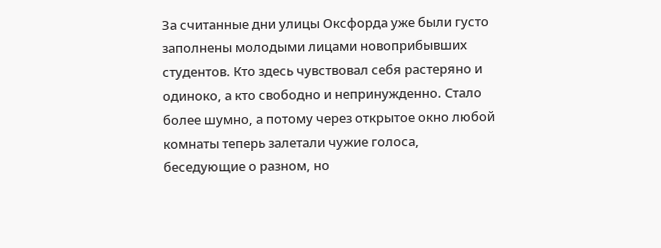За считанные дни улицы Оксфорда уже были густо заполнены молодыми лицами новоприбывших студентов. Кто здесь чувствовал себя растеряно и одиноко, а кто свободно и непринужденно. Стало более шумно, а потому через открытое окно любой комнаты теперь залетали чужие голоса, беседующие о разном, но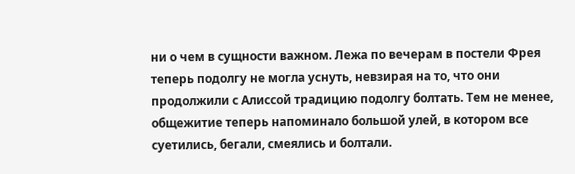ни о чем в сущности важном. Лежа по вечерам в постели Фрея теперь подолгу не могла уснуть, невзирая на то, что они продолжили с Алиссой традицию подолгу болтать. Тем не менее, общежитие теперь напоминало большой улей, в котором все суетились, бегали, смеялись и болтали.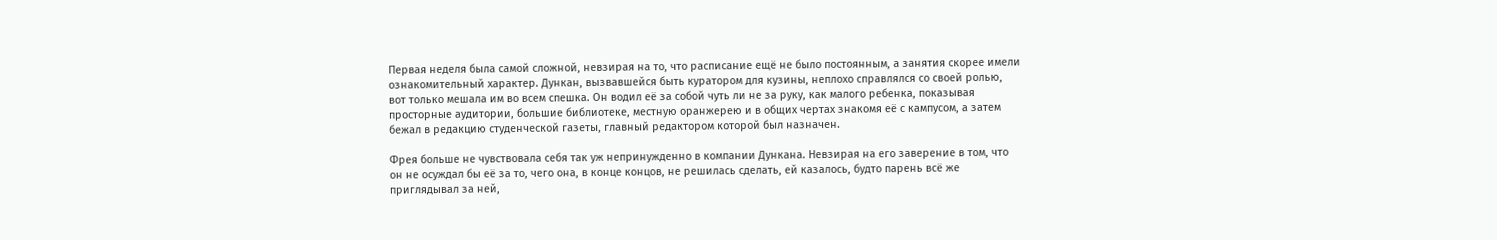Первая неделя была самой сложной, невзирая на то, что расписание ещё не было постоянным, а занятия скорее имели ознакомительный характер. Дункан, вызвавшейся быть куратором для кузины, неплохо справлялся со своей ролью, вот только мешала им во всем спешка. Он водил её за собой чуть ли не за руку, как малого ребенка, показывая просторные аудитории, большие библиотеке, местную оранжерею и в общих чертах знакомя её с кампусом, а затем бежал в редакцию студенческой газеты, главный редактором которой был назначен.

Фрея больше не чувствовала себя так уж непринужденно в компании Дункана. Невзирая на его заверение в том, что он не осуждал бы её за то, чего она, в конце концов, не решилась сделать, ей казалось, будто парень всё же приглядывал за ней,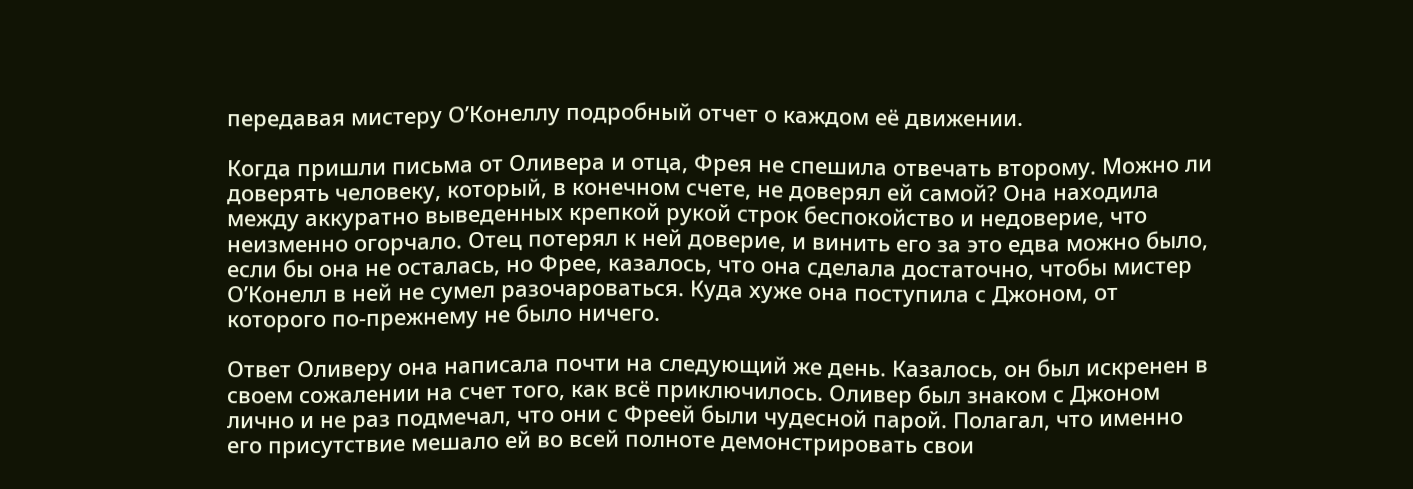передавая мистеру О’Конеллу подробный отчет о каждом её движении.

Когда пришли письма от Оливера и отца, Фрея не спешила отвечать второму. Можно ли доверять человеку, который, в конечном счете, не доверял ей самой? Она находила между аккуратно выведенных крепкой рукой строк беспокойство и недоверие, что неизменно огорчало. Отец потерял к ней доверие, и винить его за это едва можно было, если бы она не осталась, но Фрее, казалось, что она сделала достаточно, чтобы мистер О’Конелл в ней не сумел разочароваться. Куда хуже она поступила с Джоном, от которого по-прежнему не было ничего.

Ответ Оливеру она написала почти на следующий же день. Казалось, он был искренен в своем сожалении на счет того, как всё приключилось. Оливер был знаком с Джоном лично и не раз подмечал, что они с Фреей были чудесной парой. Полагал, что именно его присутствие мешало ей во всей полноте демонстрировать свои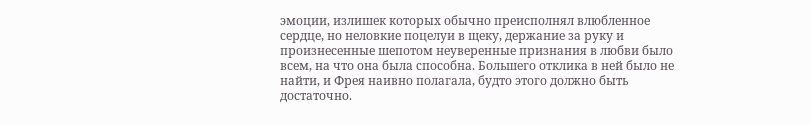эмоции, излишек которых обычно преисполнял влюбленное сердце, но неловкие поцелуи в щеку, держание за руку и произнесенные шепотом неуверенные признания в любви было всем, на что она была способна. Большего отклика в ней было не найти, и Фрея наивно полагала, будто этого должно быть достаточно.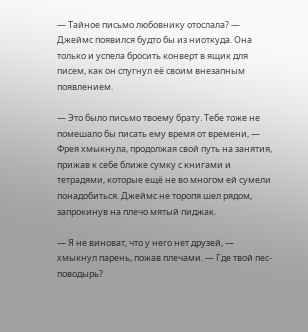— Тайное письмо любовнику отослала? — Джеймс появился будто бы из ниоткуда. Она только и успела бросить конверт в ящик для писем, как он спугнул её своим внезапным появлением.

— Это было письмо твоему брату. Тебе тоже не помешало бы писать ему время от времени, — Фрея хмыкнула, продолжая свой путь на занятия, прижав к себе ближе сумку с книгами и тетрадями, которые ещё не во многом ей сумели понадобиться. Джеймс не торопя шел рядом, запрокинув на плечо мятый пиджак.

— Я не виноват, что у него нет друзей, — хмыкнул парень, пожав плечами. — Где твой пес-поводырь?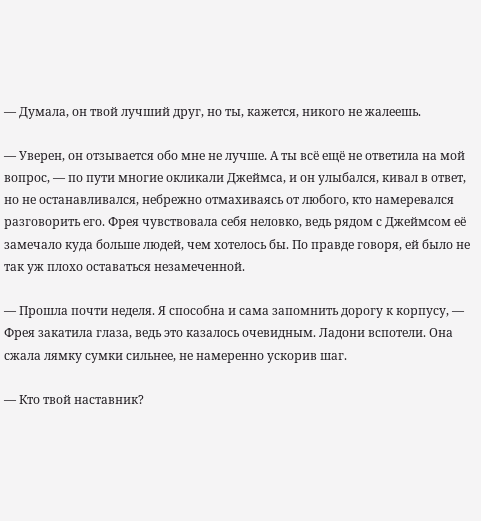— Думала, он твой лучший друг, но ты, кажется, никого не жалеешь.

— Уверен, он отзывается обо мне не лучше. А ты всё ещё не ответила на мой вопрос, — по пути многие окликали Джеймса, и он улыбался, кивал в ответ, но не останавливался, небрежно отмахиваясь от любого, кто намеревался разговорить его. Фрея чувствовала себя неловко, ведь рядом с Джеймсом её замечало куда больше людей, чем хотелось бы. По правде говоря, ей было не так уж плохо оставаться незамеченной.

— Прошла почти неделя. Я способна и сама запомнить дорогу к корпусу, — Фрея закатила глаза, ведь это казалось очевидным. Ладони вспотели. Она сжала лямку сумки сильнее, не намеренно ускорив шаг.

— Кто твой наставник?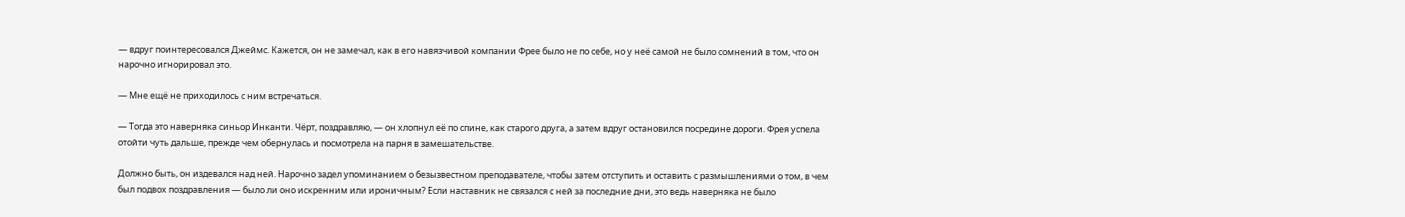— вдруг поинтересовался Джеймс. Кажется, он не замечал, как в его навязчивой компании Фрее было не по себе, но у неё самой не было сомнений в том, что он нарочно игнорировал это.

— Мне ещё не приходилось с ним встречаться.

— Тогда это наверняка синьор Инканти. Чёрт, поздравляю, — он хлопнул её по спине, как старого друга, а затем вдруг остановился посредине дороги. Фрея успела отойти чуть дальше, прежде чем обернулась и посмотрела на парня в замешательстве.

Должно быть, он издевался над ней. Нарочно задел упоминанием о безызвестном преподавателе, чтобы затем отступить и оставить с размышлениями о том, в чем был подвох поздравления — было ли оно искренним или ироничным? Если наставник не связался с ней за последние дни, это ведь наверняка не было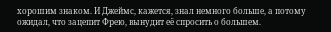хорошим знаком. И Джеймс, кажется, знал немного больше, а потому ожидал, что зацепит Фрею, вынудит её спросить о большем.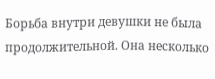Борьба внутри девушки не была продолжительной. Она несколько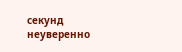секунд неуверенно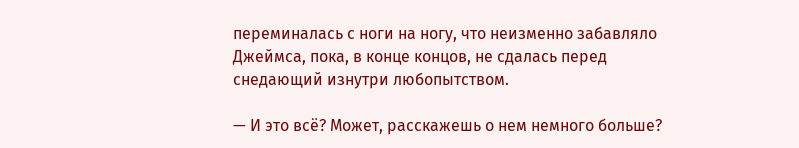переминалась с ноги на ногу, что неизменно забавляло Джеймса, пока, в конце концов, не сдалась перед снедающий изнутри любопытством.

— И это всё? Может, расскажешь о нем немного больше?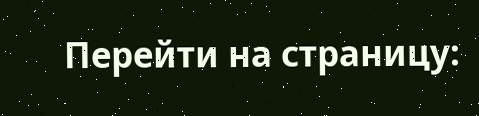Перейти на страницу: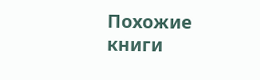Похожие книги